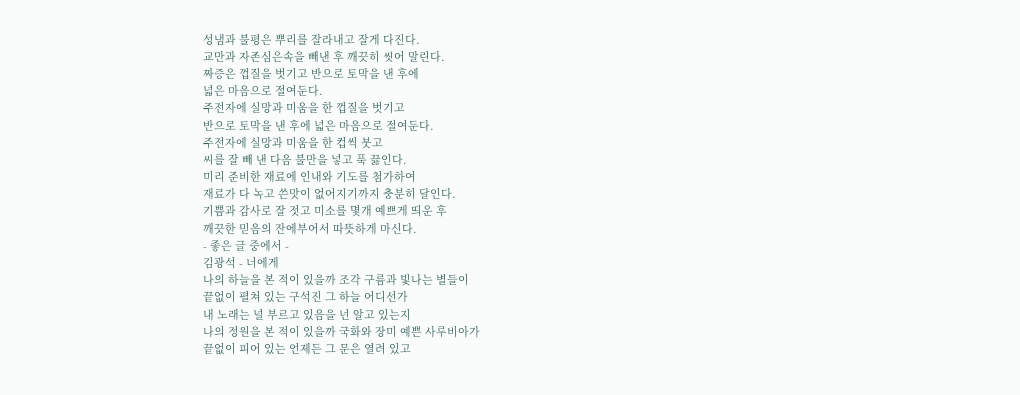성냄과 불평은 뿌리를 잘라내고 잘게 다진다.
교만과 자존심은속을 빼낸 후 깨끗히 씻어 말린다.
짜증은 껍질을 벗기고 반으로 토막을 낸 후에
넓은 마음으로 절여둔다.
주전자에 실망과 미움을 한 껍질을 벗기고
반으로 토막을 낸 후에 넓은 마음으로 절여둔다.
주전자에 실망과 미움을 한 컵씩 붓고
씨를 잘 빼 낸 다음 불만을 넣고 푹 끓인다.
미리 준비한 재료에 인내와 기도를 첨가하여
재료가 다 녹고 쓴맛이 없어지기까지 충분히 달인다.
기쁨과 감사로 잘 젓고 미소를 몇개 예쁘게 띄운 후
깨끗한 믿음의 잔에부어서 따뜻하게 마신다.
- 좋은 글 중에서 -
김광석 - 너에게
나의 하늘을 본 적이 있을까 조각 구름과 빛나는 별들이
끝없이 펼쳐 있는 구석진 그 하늘 어디선가
내 노래는 널 부르고 있음을 넌 알고 있는지
나의 정원을 본 적이 있을까 국화와 장미 예쁜 사루비아가
끝없이 피어 있는 언제든 그 문은 열려 있고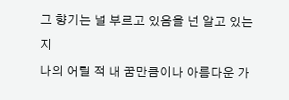그 향기는 널 부르고 있음을 넌 알고 있는지
나의 어릴 적 내 꿈만큼이나 아름다운 가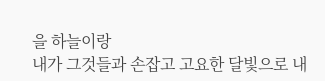을 하늘이랑
내가 그것들과 손잡고 고요한 달빛으로 내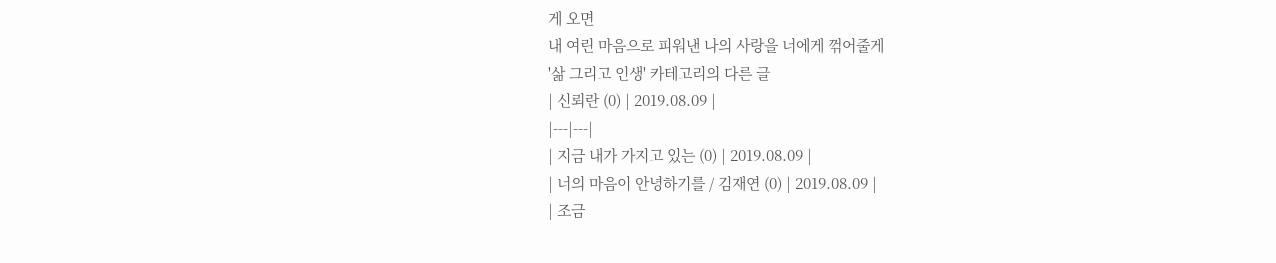게 오면
내 여린 마음으로 피워낸 나의 사랑을 너에게 꺾어줄게
'삶 그리고 인생' 카테고리의 다른 글
| 신뢰란 (0) | 2019.08.09 |
|---|---|
| 지금 내가 가지고 있는 (0) | 2019.08.09 |
| 너의 마음이 안녕하기를 / 김재연 (0) | 2019.08.09 |
| 조금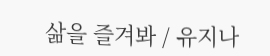삶을 즐겨봐 / 유지나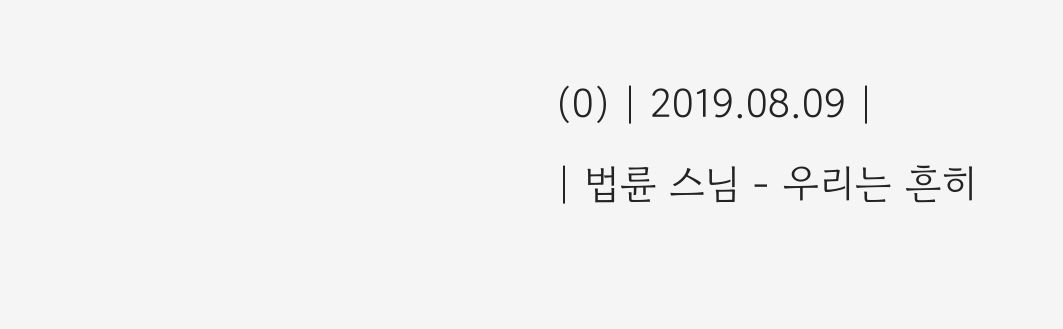(0) | 2019.08.09 |
| 법륜 스님 - 우리는 흔히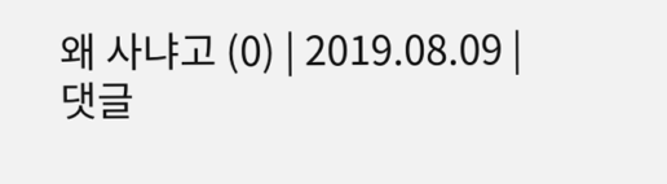왜 사냐고 (0) | 2019.08.09 |
댓글